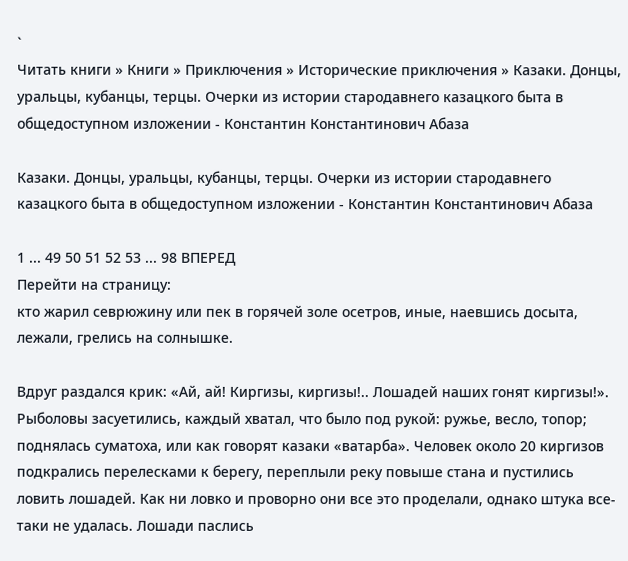`
Читать книги » Книги » Приключения » Исторические приключения » Казаки. Донцы, уральцы, кубанцы, терцы. Очерки из истории стародавнего казацкого быта в общедоступном изложении - Константин Константинович Абаза

Казаки. Донцы, уральцы, кубанцы, терцы. Очерки из истории стародавнего казацкого быта в общедоступном изложении - Константин Константинович Абаза

1 ... 49 50 51 52 53 ... 98 ВПЕРЕД
Перейти на страницу:
кто жарил севрюжину или пек в горячей золе осетров, иные, наевшись досыта, лежали, грелись на солнышке.

Вдруг раздался крик: «Ай, ай! Киргизы, киргизы!.. Лошадей наших гонят киргизы!». Рыболовы засуетились, каждый хватал, что было под рукой: ружье, весло, топор; поднялась суматоха, или как говорят казаки «ватарба». Человек около 20 киргизов подкрались перелесками к берегу, переплыли реку повыше стана и пустились ловить лошадей. Как ни ловко и проворно они все это проделали, однако штука все-таки не удалась. Лошади паслись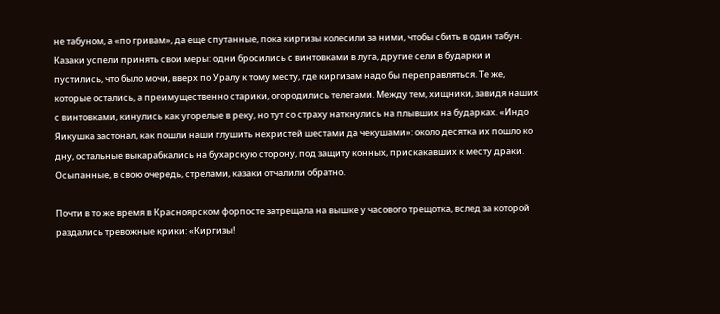не табуном, а «по гривам», да еще спутанные, пока киргизы колесили за ними, чтобы сбить в один табун. Казаки успели принять свои меры: одни бросились с винтовками в луга, другие сели в бударки и пустились, что было мочи, вверх по Уралу к тому месту, где киргизам надо бы переправляться. Те же, которые остались, а преимущественно старики, огородились телегами. Между тем, хищники, завидя наших с винтовками, кинулись как угорелые в реку, но тут со страху наткнулись на плывших на бударках. «Индо Яикушка застонал, как пошли наши глушить нехристей шестами да чекушами»: около десятка их пошло ко дну, остальные выкарабкались на бухарскую сторону, под защиту конных, прискакавших к месту драки. Осыпанные, в свою очередь, стрелами, казаки отчалили обратно.

Почти в то же время в Красноярском форпосте затрещала на вышке у часового трещотка, вслед за которой раздались тревожные крики: «Киргизы!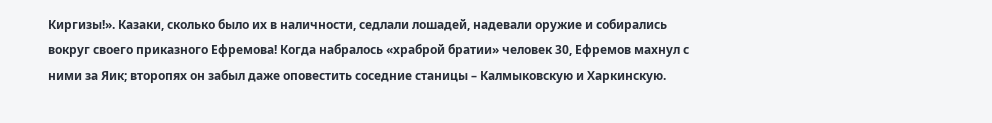Киргизы!». Казаки, сколько было их в наличности, седлали лошадей, надевали оружие и собирались вокруг своего приказного Ефремова! Когда набралось «храброй братии» человек 30, Ефремов махнул с ними за Яик; второпях он забыл даже оповестить соседние станицы – Калмыковскую и Харкинскую.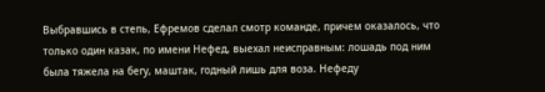Выбравшись в степь, Ефремов сделал смотр команде, причем оказалось, что только один казак, по имени Нефед, выехал неисправным: лошадь под ним была тяжела на бегу, маштак, годный лишь для воза. Нефеду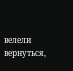велели вернуться,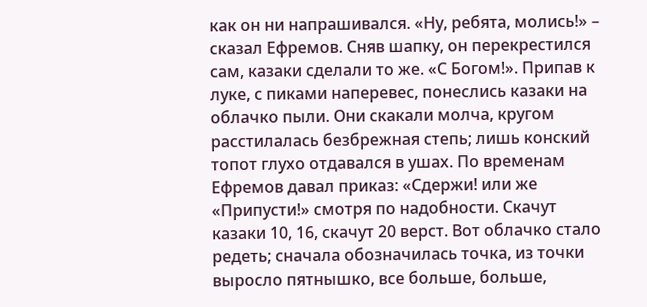как он ни напрашивался. «Ну, ребята, молись!» – сказал Ефремов. Сняв шапку, он перекрестился сам, казаки сделали то же. «С Богом!». Припав к луке, с пиками наперевес, понеслись казаки на облачко пыли. Они скакали молча, кругом расстилалась безбрежная степь; лишь конский топот глухо отдавался в ушах. По временам Ефремов давал приказ: «Сдержи! или же «Припусти!» смотря по надобности. Скачут казаки 10, 16, скачут 20 верст. Вот облачко стало редеть; сначала обозначилась точка, из точки выросло пятнышко, все больше, больше,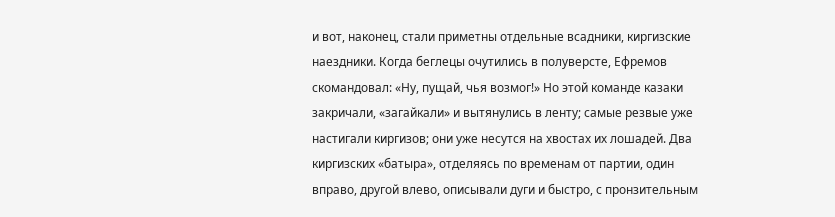и вот, наконец, стали приметны отдельные всадники, киргизские наездники. Когда беглецы очутились в полуверсте, Ефремов скомандовал: «Ну, пущай, чья возмог!» Но этой команде казаки закричали, «загайкали» и вытянулись в ленту; самые резвые уже настигали киргизов; они уже несутся на хвостах их лошадей. Два киргизских «батыра», отделяясь по временам от партии, один вправо, другой влево, описывали дуги и быстро, с пронзительным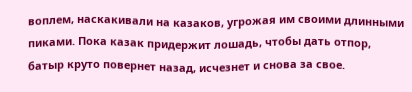воплем, наскакивали на казаков, угрожая им своими длинными пиками. Пока казак придержит лошадь, чтобы дать отпор, батыр круто повернет назад, исчезнет и снова за свое.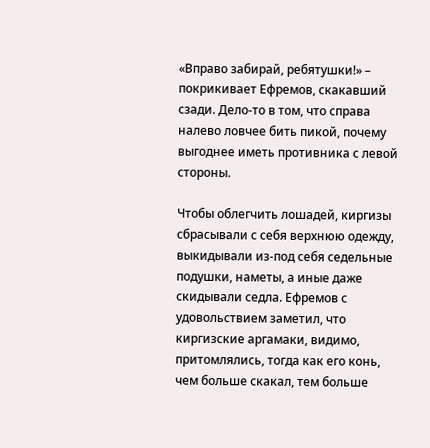«Вправо забирай, ребятушки!» – покрикивает Ефремов, скакавший сзади. Дело-то в том, что справа налево ловчее бить пикой, почему выгоднее иметь противника с левой стороны.

Чтобы облегчить лошадей, киргизы сбрасывали с себя верхнюю одежду, выкидывали из-под себя седельные подушки, наметы, а иные даже скидывали седла. Ефремов с удовольствием заметил, что киргизские аргамаки, видимо, притомлялись, тогда как его конь, чем больше скакал, тем больше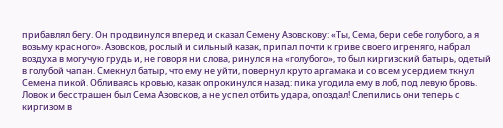прибавлял бегу. Он продвинулся вперед и сказал Семену Азовскову: «Ты, Сема, бери себе голубого, а я возьму красного». Азовсков, рослый и сильный казак, припал почти к гриве своего игреняго, набрал воздуха в могучую грудь и, не говоря ни слова, ринулся на «голубого», то был киргизский батырь, одетый в голубой чапан. Смекнул батыр, что ему не уйти, повернул круто аргамака и со всем усердием ткнул Семена пикой. Обливаясь кровью, казак опрокинулся назад: пика угодила ему в лоб, под левую бровь. Ловок и бесстрашен был Сема Азовсков, а не успел отбить удара, опоздал! Слепились они теперь с киргизом в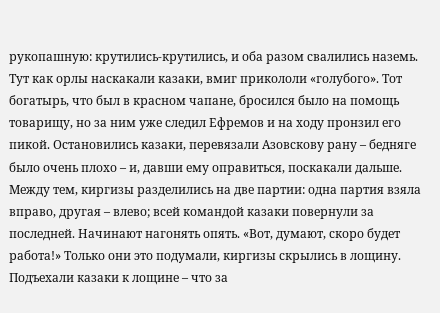рукопашную: крутились-крутились, и оба разом свалились наземь. Тут как орлы наскакали казаки, вмиг прикололи «голубого». Тот богатырь, что был в красном чапане, бросился было на помощь товарищу, но за ним уже следил Ефремов и на ходу пронзил его пикой. Остановились казаки, перевязали Азовскову рану – бедняге было очень плохо – и, давши ему оправиться, поскакали дальше. Между тем, киргизы разделились на две партии: одна партия взяла вправо, другая – влево; всей командой казаки повернули за последней. Начинают нагонять опять. «Вот, думают, скоро будет работа!» Только они это подумали, киргизы скрылись в лощину. Подъехали казаки к лощине – что за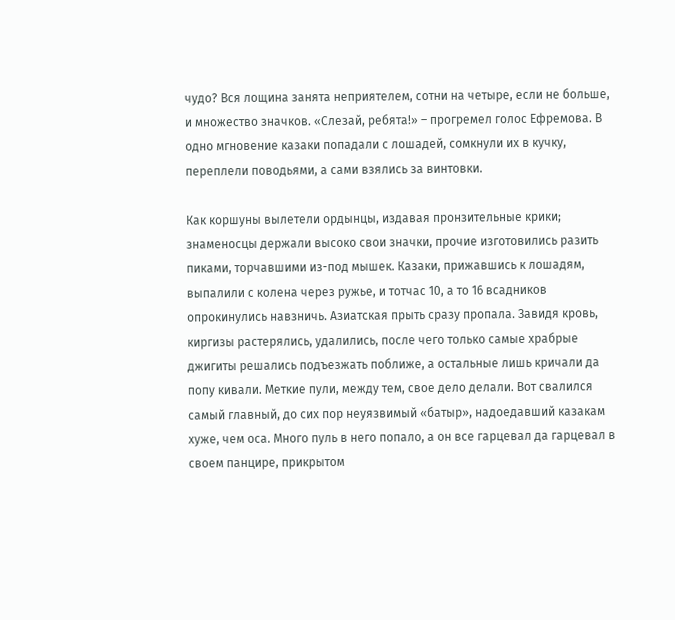чудо? Вся лощина занята неприятелем, сотни на четыре, если не больше, и множество значков. «Слезай, ребята!» – прогремел голос Ефремова. В одно мгновение казаки попадали с лошадей, сомкнули их в кучку, переплели поводьями, а сами взялись за винтовки.

Как коршуны вылетели ордынцы, издавая пронзительные крики; знаменосцы держали высоко свои значки, прочие изготовились разить пиками, торчавшими из-под мышек. Казаки, прижавшись к лошадям, выпалили с колена через ружье, и тотчас 10, а то 16 всадников опрокинулись навзничь. Азиатская прыть сразу пропала. Завидя кровь, киргизы растерялись, удалились, после чего только самые храбрые джигиты решались подъезжать поближе, а остальные лишь кричали да попу кивали. Меткие пули, между тем, свое дело делали. Вот свалился самый главный, до сих пор неуязвимый «батыр», надоедавший казакам хуже, чем оса. Много пуль в него попало, а он все гарцевал да гарцевал в своем панцире, прикрытом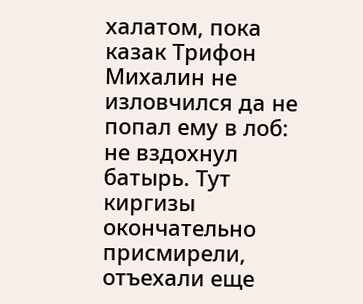халатом, пока казак Трифон Михалин не изловчился да не попал ему в лоб: не вздохнул батырь. Тут киргизы окончательно присмирели, отъехали еще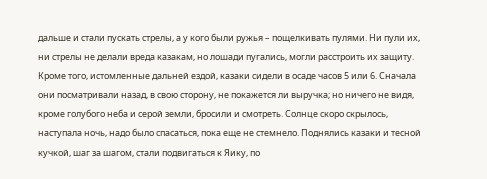дальше и стали пускать стрелы, а у кого были ружья – пощелкивать пулями. Ни пули их, ни стрелы не делали вреда казакам, но лошади пугались, могли расстроить их защиту. Кроме того, истомленные дальней ездой, казаки сидели в осаде часов 5 или 6. Сначала они посматривали назад, в свою сторону, не покажется ли выручка; но ничего не видя, кроме голубого неба и серой земли, бросили и смотреть. Солнце скоро скрылось, наступала ночь, надо было спасаться, пока еще не стемнело. Поднялись казаки и тесной кучкой, шаг за шагом, стали подвигаться к Яику, по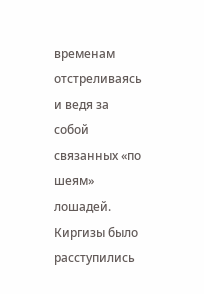временам отстреливаясь и ведя за собой связанных «по шеям» лошадей. Киргизы было расступились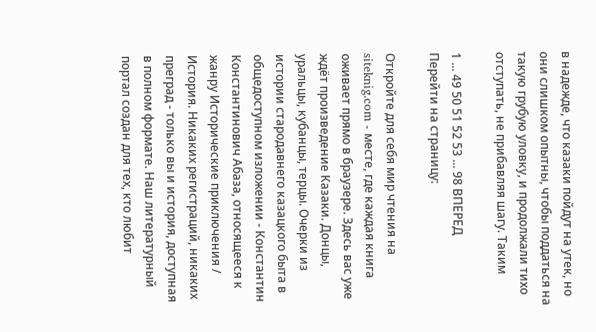в надежде, что казаки пойдут на утек, но они слишком опытны, чтобы поддаться на такую грубую уловку, и продолжали тихо отступать, не прибавляя шагу. Таким

1 ... 49 50 51 52 53 ... 98 ВПЕРЕД
Перейти на страницу:

Откройте для себя мир чтения на siteknig.com - месте, где каждая книга оживает прямо в браузере. Здесь вас уже ждёт произведение Казаки. Донцы, уральцы, кубанцы, терцы. Очерки из истории стародавнего казацкого быта в общедоступном изложении - Константин Константинович Абаза, относящееся к жанру Исторические приключения / История. Никаких регистраций, никаких преград - только вы и история, доступная в полном формате. Наш литературный портал создан для тех, кто любит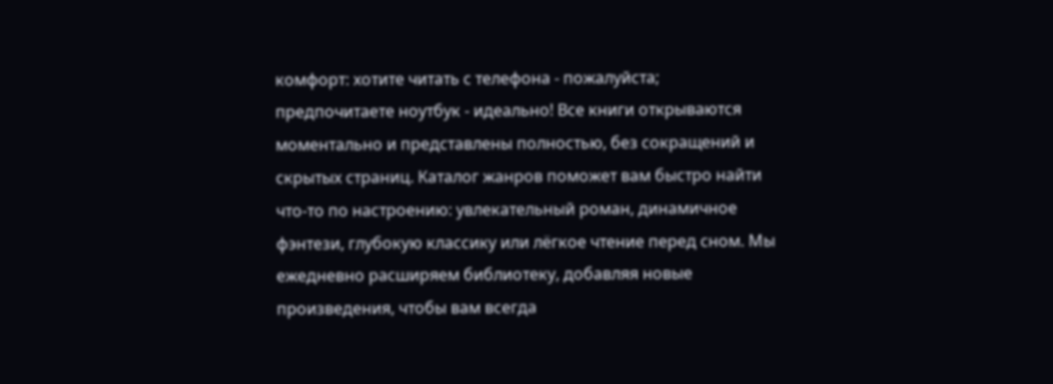комфорт: хотите читать с телефона - пожалуйста; предпочитаете ноутбук - идеально! Все книги открываются моментально и представлены полностью, без сокращений и скрытых страниц. Каталог жанров поможет вам быстро найти что-то по настроению: увлекательный роман, динамичное фэнтези, глубокую классику или лёгкое чтение перед сном. Мы ежедневно расширяем библиотеку, добавляя новые произведения, чтобы вам всегда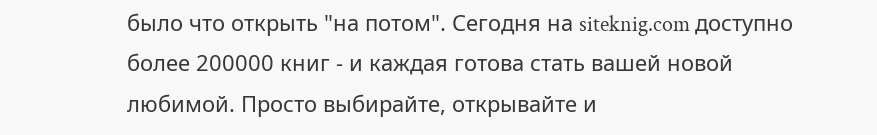было что открыть "на потом". Сегодня на siteknig.com доступно более 200000 книг - и каждая готова стать вашей новой любимой. Просто выбирайте, открывайте и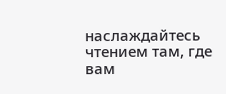наслаждайтесь чтением там, где вам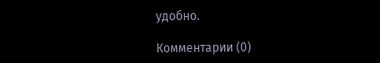удобно.

Комментарии (0)